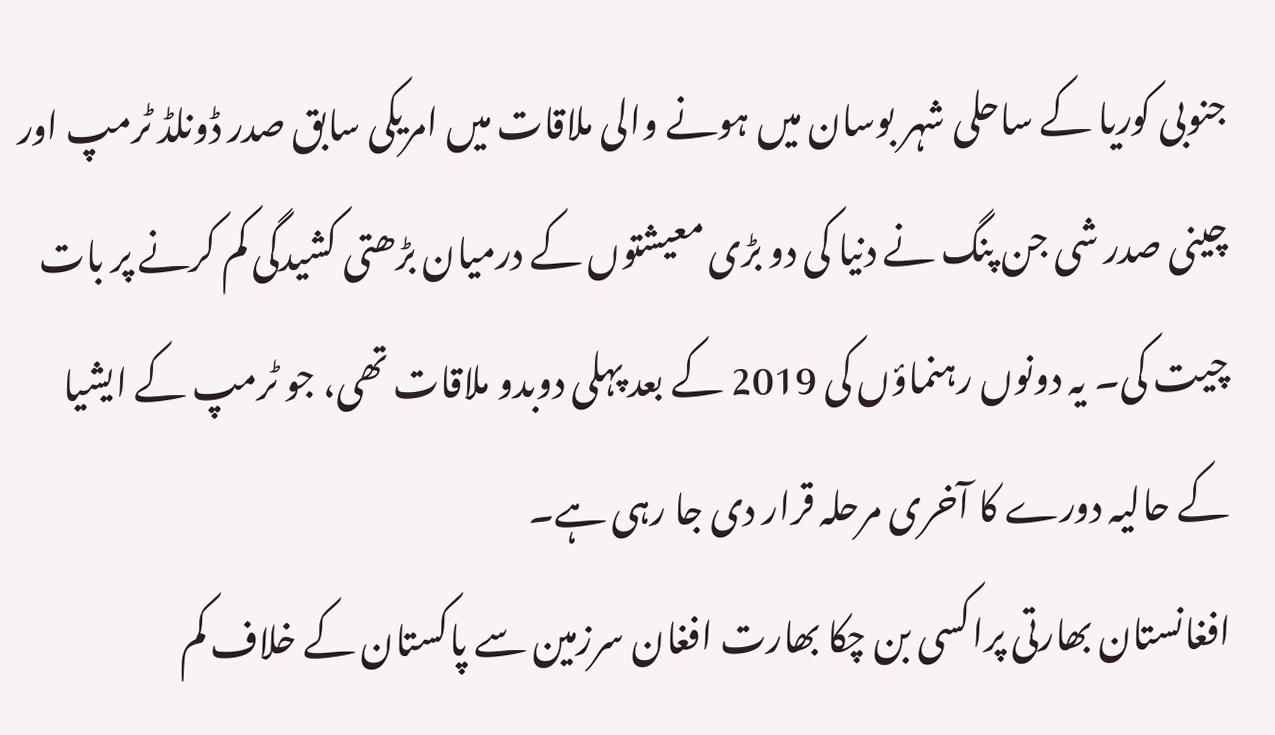جنوبی کوریا کے ساحلی شہر بوسان میں ہونے والی ملاقات میں امریکی سابق صدر ڈونلڈ ٹرمپ اور چینی صدر شی جن پنگ نے دنیا کی دو بڑی معیشتوں کے درمیان بڑھتی کشیدگی کم کرنے پر بات چیت کی۔ یہ دونوں رہنماؤں کی 2019 کے بعد پہلی دوبدو ملاقات تھی، جو ٹرمپ کے ایشیا کے حالیہ دورے کا آخری مرحلہ قرار دی جا رہی ہے۔
افغانستان بھارتی پراکسی بن چکا بھارت افغان سرزمین سے پاکستان کے خلاف کم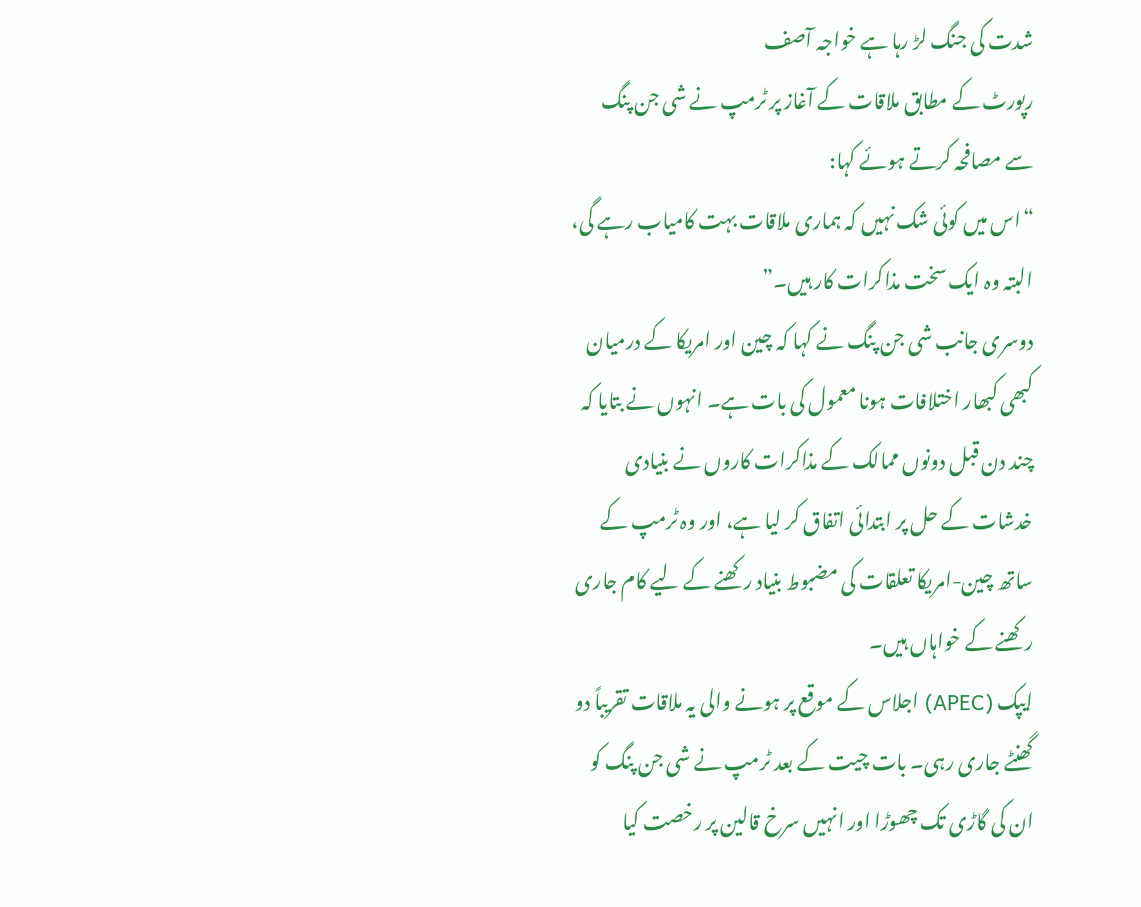شدت کی جنگ لڑ رہا ہے خواجہ آصف
رپورٹ کے مطابق ملاقات کے آغاز پر ٹرمپ نے شی جن پنگ سے مصافحہ کرتے ہوئے کہا:
“اس میں کوئی شک نہیں کہ ہماری ملاقات بہت کامیاب رہے گی، البتہ وہ ایک سخت مذاکرات کار ہیں۔”
دوسری جانب شی جن پنگ نے کہا کہ چین اور امریکا کے درمیان کبھی کبھار اختلافات ہونا معمول کی بات ہے۔ انہوں نے بتایا کہ چند دن قبل دونوں ممالک کے مذاکرات کاروں نے بنیادی خدشات کے حل پر ابتدائی اتفاق کر لیا ہے، اور وہ ٹرمپ کے ساتھ چین-امریکا تعلقات کی مضبوط بنیاد رکھنے کے لیے کام جاری رکھنے کے خواہاں ہیں۔
ایپک (APEC) اجلاس کے موقع پر ہونے والی یہ ملاقات تقریباً دو گھنٹے جاری رہی۔ بات چیت کے بعد ٹرمپ نے شی جن پنگ کو ان کی گاڑی تک چھوڑا اور انہیں سرخ قالین پر رخصت کیا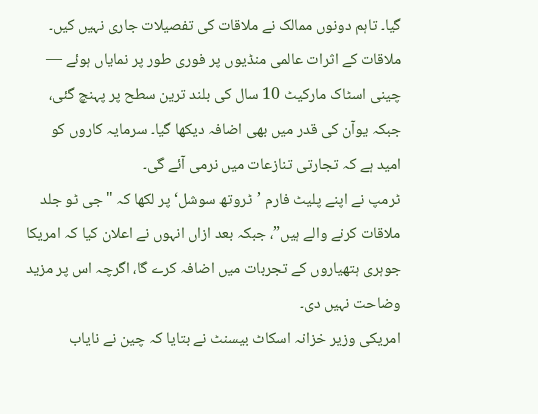گیا۔ تاہم دونوں ممالک نے ملاقات کی تفصیلات جاری نہیں کیں۔
ملاقات کے اثرات عالمی منڈیوں پر فوری طور پر نمایاں ہوئے — چینی اسٹاک مارکیٹ 10 سال کی بلند ترین سطح پر پہنچ گئی، جبکہ یوآن کی قدر میں بھی اضافہ دیکھا گیا۔ سرمایہ کاروں کو امید ہے کہ تجارتی تنازعات میں نرمی آئے گی۔
ٹرمپ نے اپنے پلیٹ فارم ’ٹروتھ سوشل‘ پر لکھا کہ "جی ٹو جلد ملاقات کرنے والے ہیں”، جبکہ بعد ازاں انہوں نے اعلان کیا کہ امریکا جوہری ہتھیاروں کے تجربات میں اضافہ کرے گا، اگرچہ اس پر مزید وضاحت نہیں دی۔
امریکی وزیر خزانہ اسکاٹ بیسنٹ نے بتایا کہ چین نے نایاب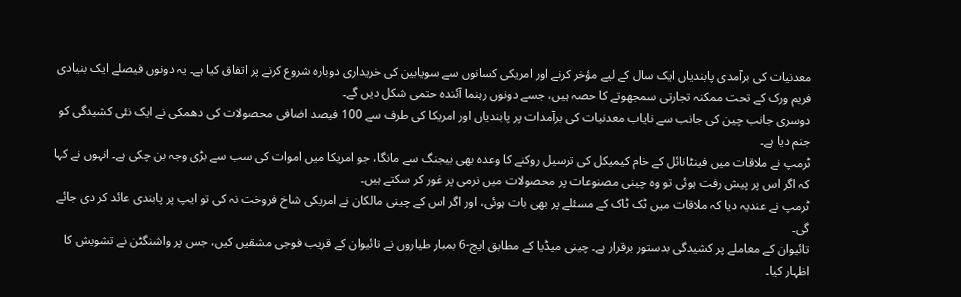معدنیات کی برآمدی پابندیاں ایک سال کے لیے مؤخر کرنے اور امریکی کسانوں سے سویابین کی خریداری دوبارہ شروع کرنے پر اتفاق کیا ہے۔ یہ دونوں فیصلے ایک بنیادی فریم ورک کے تحت ممکنہ تجارتی سمجھوتے کا حصہ ہیں، جسے دونوں رہنما آئندہ حتمی شکل دیں گے۔
دوسری جانب چین کی جانب سے نایاب معدنیات کی برآمدات پر پابندیاں اور امریکا کی طرف سے 100 فیصد اضافی محصولات کی دھمکی نے ایک نئی کشیدگی کو جنم دیا ہے۔
ٹرمپ نے ملاقات میں فینٹانائل کے خام کیمیکل کی ترسیل روکنے کا وعدہ بھی بیجنگ سے مانگا، جو امریکا میں اموات کی سب سے بڑی وجہ بن چکی ہے۔ انہوں نے کہا کہ اگر اس پر پیش رفت ہوئی تو وہ چینی مصنوعات پر محصولات میں نرمی پر غور کر سکتے ہیں۔
ٹرمپ نے عندیہ دیا کہ ملاقات میں ٹک ٹاک کے مسئلے پر بھی بات ہوئی، اور اگر اس کے چینی مالکان نے امریکی شاخ فروخت نہ کی تو ایپ پر پابندی عائد کر دی جائے گی۔
تائیوان کے معاملے پر کشیدگی بدستور برقرار ہے۔ چینی میڈیا کے مطابق ایچ-6 بمبار طیاروں نے تائیوان کے قریب فوجی مشقیں کیں، جس پر واشنگٹن نے تشویش کا اظہار کیا۔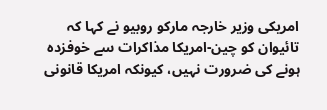امریکی وزیر خارجہ مارکو روبیو نے کہا کہ تائیوان کو چین-امریکا مذاکرات سے خوفزدہ ہونے کی ضرورت نہیں، کیونکہ امریکا قانونی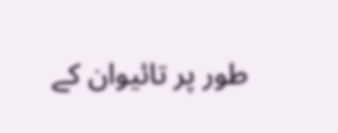طور پر تائیوان کے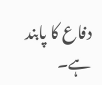دفاع کا پابند ہے۔